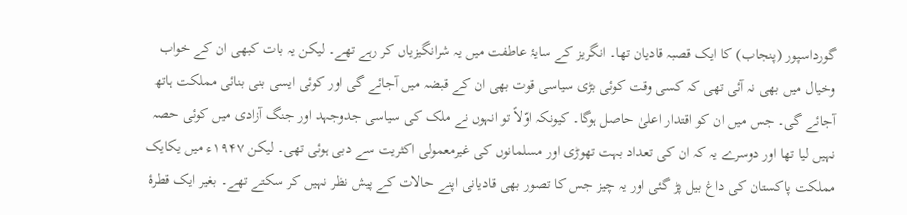گورداسپور (پنجاب) کا ایک قصبہ قادیان تھا۔ انگریز کے سایۂ عاطفت میں یہ شرانگیزیاں کر رہے تھے۔ لیکن یہ بات کبھی ان کے خواب وخیال میں بھی نہ آئی تھی کہ کسی وقت کوئی بڑی سیاسی قوت بھی ان کے قبضہ میں آجائے گی اور کوئی ایسی بنی بنائی مملکت ہاتھ آجائے گی۔ جس میں ان کو اقتدار اعلیٰ حاصل ہوگا۔ کیونکہ اوّلاً تو انہوں نے ملک کی سیاسی جدوجہد اور جنگ آزادی میں کوئی حصہ نہیں لیا تھا اور دوسرے یہ کہ ان کی تعداد بہت تھوڑی اور مسلمانوں کی غیرمعمولی اکثریت سے دبی ہوئی تھی۔ لیکن ۱۹۴۷ء میں یکایک مملکت پاکستان کی داغ بیل پڑ گئی اور یہ چیز جس کا تصور بھی قادیانی اپنے حالات کے پیش نظر نہیں کر سکتے تھے۔ بغیر ایک قطرۂ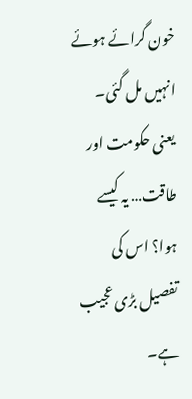خون گرائے ہوئے انہیں مل گئی۔ یعنی حکومت اور طاقت… یہ کیسے ہوا؟ اس کی تفصیل بڑی عجیب ہے۔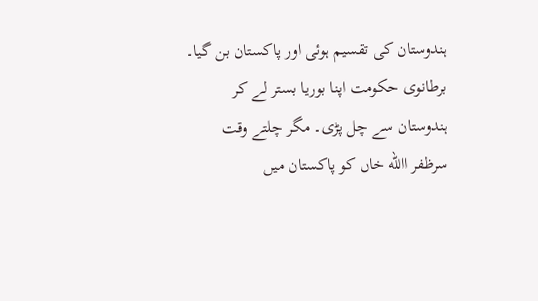ہندوستان کی تقسیم ہوئی اور پاکستان بن گیا۔ برطانوی حکومت اپنا بوریا بستر لے کر ہندوستان سے چل پڑی۔ مگر چلتے وقت سرظفر االله خاں کو پاکستان میں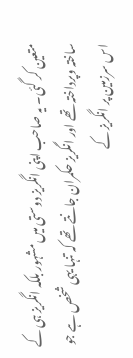متعین کر گئی۔ یہ صاحب اپنی انگریز دوستی میں مشہور بلکہ انگریز ہی کے ساختہ وپرداختہ تھے اور انگریز حکمران جانتے تھے کہ تنہا یہی شخص ہے جو اس سرزمین پر انگریز کے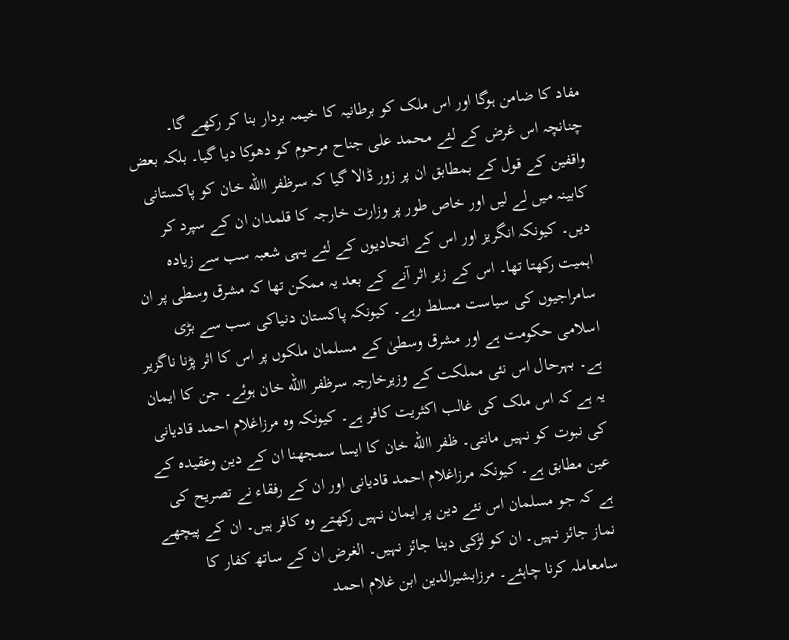مفاد کا ضامن ہوگا اور اس ملک کو برطانیہ کا خیمہ بردار بنا کر رکھے گا۔ چنانچہ اس غرض کے لئے محمد علی جناح مرحوم کو دھوکا دیا گیا۔ بلکہ بعض واقفین کے قول کے بمطابق ان پر زور ڈالا گیا کہ سرظفر االله خان کو پاکستانی کابینہ میں لے لیں اور خاص طور پر وزارت خارجہ کا قلمدان ان کے سپرد کر دیں۔ کیونکہ انگریز اور اس کے اتحادیوں کے لئے یہی شعبہ سب سے زیادہ اہمیت رکھتا تھا۔ اس کے زیر اثر آنے کے بعد یہ ممکن تھا کہ مشرق وسطی پر ان سامراجیوں کی سیاست مسلط رہے۔ کیونکہ پاکستان دنیاکی سب سے بڑی اسلامی حکومت ہے اور مشرق وسطیٰ کے مسلمان ملکوں پر اس کا اثر پڑنا ناگزیر ہے۔ بہرحال اس نئی مملکت کے وزیرخارجہ سرظفر االله خان ہوئے۔ جن کا ایمان یہ ہے کہ اس ملک کی غالب اکثریت کافر ہے۔ کیونکہ وہ مرزاغلام احمد قادیانی کی نبوت کو نہیں مانتی۔ ظفر االله خان کا ایسا سمجھنا ان کے دین وعقیدہ کے عین مطابق ہے۔ کیونکہ مرزاغلام احمد قادیانی اور ان کے رفقاء نے تصریح کی ہے کہ جو مسلمان اس نئے دین پر ایمان نہیں رکھتے وہ کافر ہیں۔ ان کے پیچھے نماز جائز نہیں۔ ان کو لڑکی دینا جائز نہیں۔ الغرض ان کے ساتھ کفار کا سامعاملہ کرنا چاہئے۔ مرزابشیرالدین ابن غلام احمد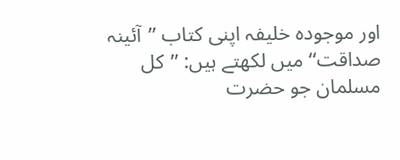اور موجودہ خلیفہ اپنی کتاب ’’آئینہ صداقت‘‘ میں لکھتے ہیں: ’’کل مسلمان جو حضرت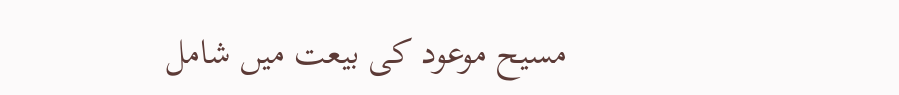مسیح موعود کی بیعت میں شامل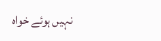نہیں ہوئے خواہ